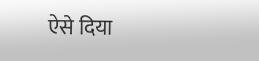ऐसे दिया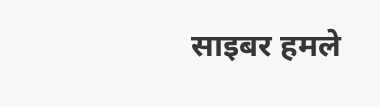साइबर हमले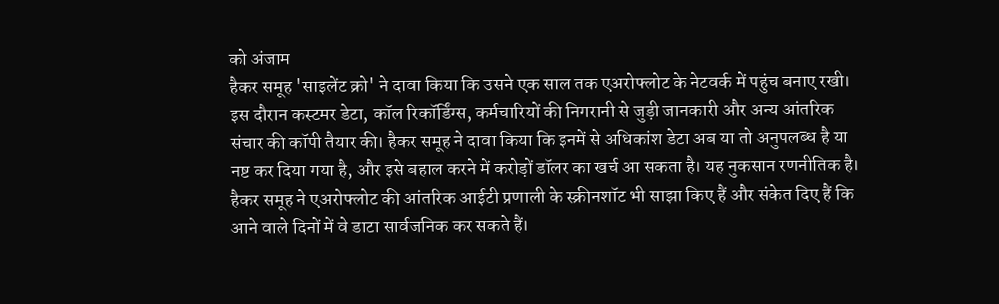को अंजाम
हैकर समूह 'साइलेंट क्रो' ने दावा किया कि उसने एक साल तक एअरोफ्लोट के नेटवर्क में पहुंच बनाए रखी। इस दौरान कस्टमर डेटा, कॉल रिकॉर्डिंग्स, कर्मचारियों की निगरानी से जुड़ी जानकारी और अन्य आंतरिक संचार की कॉपी तैयार की। हैकर समूह ने दावा किया कि इनमें से अधिकांश डेटा अब या तो अनुपलब्ध है या नष्ट कर दिया गया है, और इसे बहाल करने में करोड़ों डॉलर का खर्च आ सकता है। यह नुकसान रणनीतिक है।
हैकर समूह ने एअरोफ्लोट की आंतरिक आईटी प्रणाली के स्क्रीनशॉट भी साझा किए हैं और संकेत दिए हैं कि आने वाले दिनों में वे डाटा सार्वजनिक कर सकते हैं।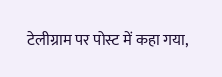टेलीग्राम पर पोस्ट में कहा गया,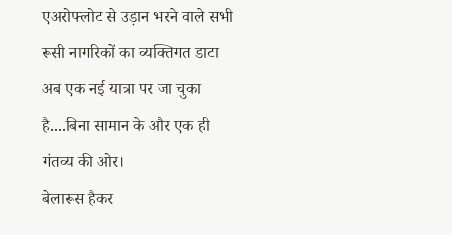एअरोफ्लोट से उड़ान भरने वाले सभी रूसी नागरिकों का व्यक्तिगत डाटा अब एक नई यात्रा पर जा चुका है....बिना सामान के और एक ही गंतव्य की ओर।
बेलारूस हैकर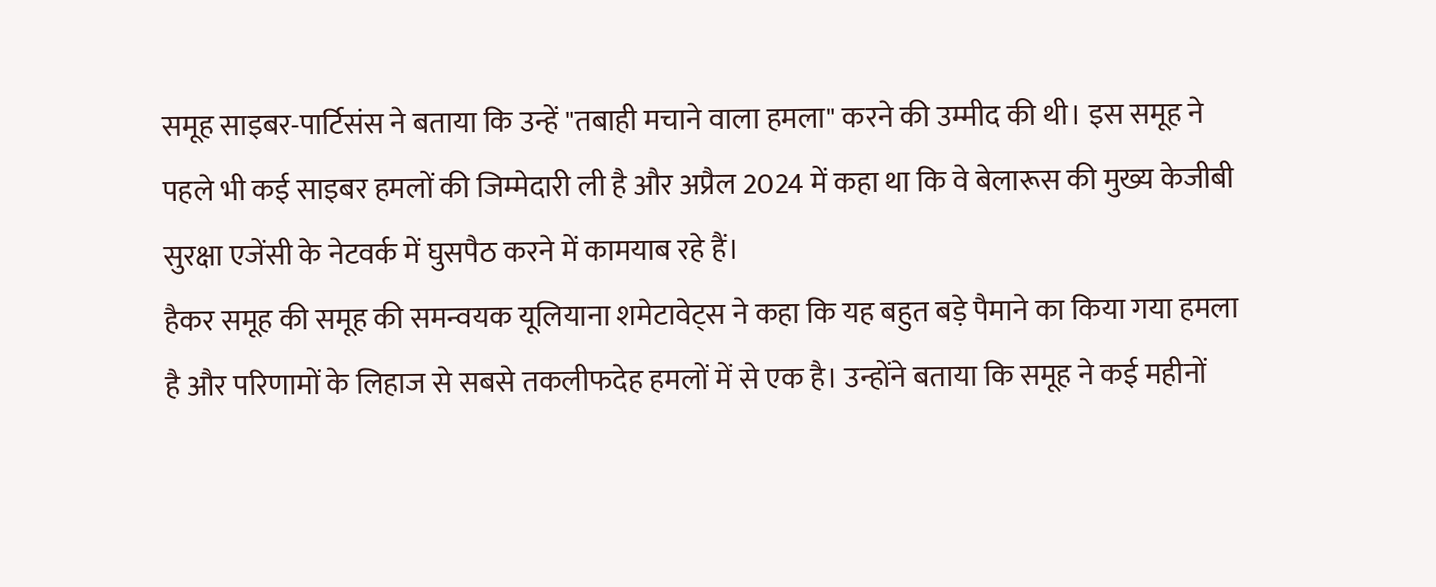समूह साइबर-पार्टिसंस ने बताया कि उन्हें "तबाही मचाने वाला हमला" करने की उम्मीद की थी। इस समूह ने पहले भी कई साइबर हमलों की जिम्मेदारी ली है और अप्रैल 2024 में कहा था कि वे बेलारूस की मुख्य केजीबी सुरक्षा एजेंसी के नेटवर्क में घुसपैठ करने में कामयाब रहे हैं।
हैकर समूह की समूह की समन्वयक यूलियाना शमेटावेट्स ने कहा कि यह बहुत बड़े पैमाने का किया गया हमला है और परिणामों के लिहाज से सबसे तकलीफदेह हमलों में से एक है। उन्होंने बताया कि समूह ने कई महीनों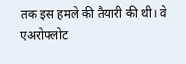तक इस हमले की तैयारी की थी। वे एअरोफ्लोट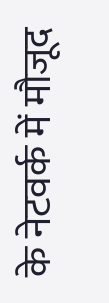के नेटवर्क में मौजूद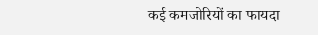कई कमजोरियों का फायदा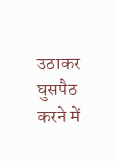उठाकर घुसपैठ करने में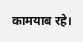कामयाब रहे।